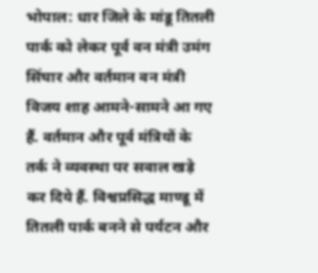भोपाल: धार जिले के मांडू तितली पार्क को लेकर पूर्व वन मंत्री उमंग सिंघार और वर्तमान वन मंत्री विजय शाह आमने-सामने आ गए हैं. वर्तमान और पूर्व मंत्रियों के तर्क ने व्यवस्था पर सवाल खड़े कर दिये हैं. विश्वप्रसिद्ध माण्डू में तितली पार्क बनने से पर्यटन और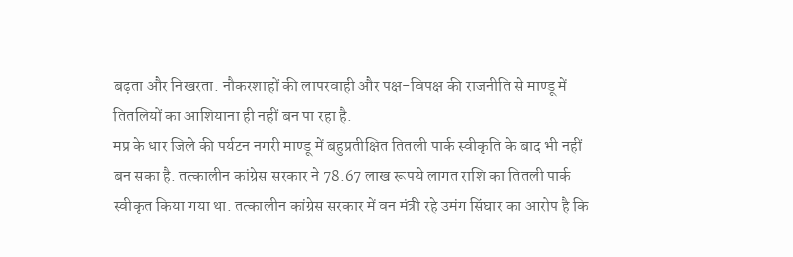बढ़ता और निखरता. नौकरशाहों की लापरवाही और पक्ष-विपक्ष की राजनीति से माण्डू में तितलियों का आशियाना ही नहीं बन पा रहा है.
मप्र के धार जिले की पर्यटन नगरी माण्डू में बहुप्रतीक्षित तितली पार्क स्वीकृति के बाद भी नहीं बन सका है. तत्कालीन कांग्रेस सरकार ने 78.67 लाख रूपये लागत राशि का तितली पार्क स्वीकृत किया गया था. तत्कालीन कांग्रेस सरकार में वन मंत्री रहे उमंग सिंघार का आरोप है कि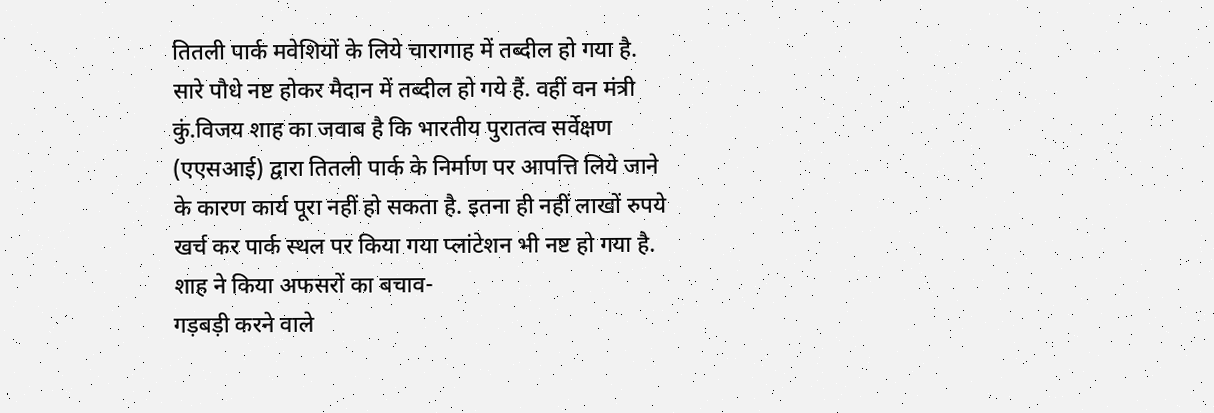तितली पार्क मवेशियों के लिये चारागाह में तब्दील हो गया है. सारे पौधे नष्ट होकर मैदान में तब्दील हो गये हैं. वहीं वन मंत्री कुं.विजय शाह का जवाब है कि भारतीय पुरातत्व सर्वेक्षण (एएसआई) द्वारा तितली पार्क के निर्माण पर आपत्ति लिये जाने के कारण कार्य पूरा नहीं हो सकता है. इतना ही नहीं लाखों रुपये खर्च कर पार्क स्थल पर किया गया प्लांटेशन भी नष्ट हो गया है.
शाह ने किया अफसरों का बचाव-
गड़बड़ी करने वाले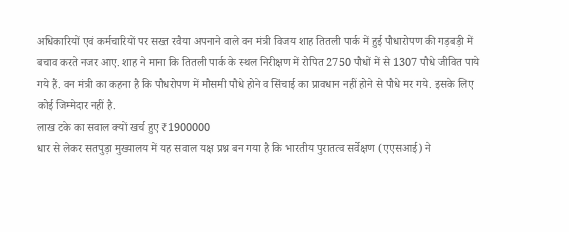अधिकारियों एवं कर्मचारियों पर सख्त रवैया अपनाने वाले वन मंत्री विजय शाह तितली पार्क में हुई पौधारोपण की गड़बड़ी में बचाव करते नजर आए. शाह ने माना कि तितली पार्क के स्थल निरीक्षण में रोपित 2750 पौधों में से 1307 पौधे जीवित पाये गये हैं. वन मंत्री का कहना है कि पौधरोपण में मौसमी पौधे होने व सिंचाई का प्रावधान नहीं होने से पौधे मर गये. इसके लिए कोई जिम्मेदार नहीं है.
लाख टके का सवाल क्यों खर्च हुए ₹1900000
धार से लेकर सतपुड़ा मुख्यालय में यह सवाल यक्ष प्रश्न बन गया है कि भारतीय पुरातत्व सर्वेक्षण (एएसआई) ने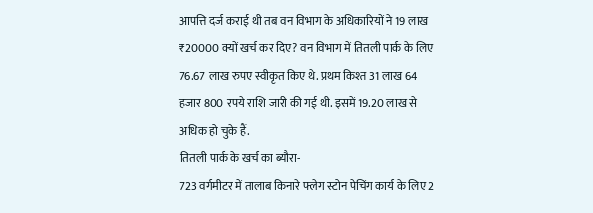आपत्ति दर्ज कराई थी तब वन विभाग के अधिकारियों ने 19 लाख ₹20000 क्यों खर्च कर दिए? वन विभाग में तितली पार्क के लिए 76.67 लाख रुपए स्वीकृत किए थे. प्रथम किश्त 31 लाख 64 हजार 800 रपये राशि जारी की गई थी. इसमें 19.20 लाख से अधिक हो चुके हैं.
तितली पार्क के खर्च का ब्यौरा-
723 वर्गमीटर में तालाब किनारे फ्लेग स्टोन पेचिंग कार्य के लिए 2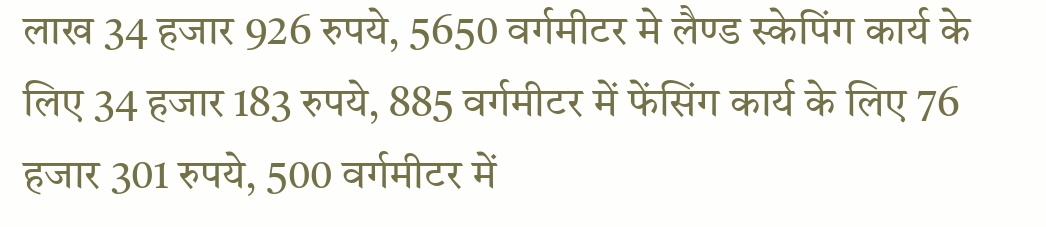लाख 34 हजार 926 रुपये, 5650 वर्गमीटर मे लैण्ड स्केपिंग कार्य के लिए 34 हजार 183 रुपये, 885 वर्गमीटर में फेंसिंग कार्य के लिए 76 हजार 301 रुपये, 500 वर्गमीटर में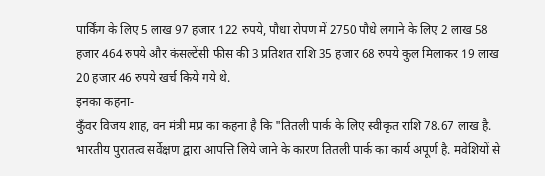पार्किंग के लिए 5 लाख 97 हजार 122 रुपये, पौधा रोपण में 2750 पौधे लगाने के लिए 2 लाख 58 हजार 464 रुपये और कंसल्टेंसी फीस की 3 प्रतिशत राशि 35 हजार 68 रुपये कुल मिलाकर 19 लाख 20 हजार 46 रुपये खर्च किये गये थे.
इनका कहना-
कुँवर विजय शाह, वन मंत्री मप्र का कहना है कि "तितली पार्क के लिए स्वीकृत राशि 78.67 लाख है. भारतीय पुरातत्व सर्वेक्षण द्वारा आपत्ति लिये जाने के कारण तितली पार्क का कार्य अपूर्ण है. मवेशियों से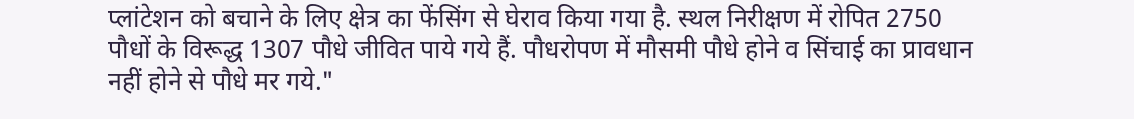प्लांटेशन को बचाने के लिए क्षेत्र का फेंसिंग से घेराव किया गया है. स्थल निरीक्षण में रोपित 2750 पौधों के विरूद्ध 1307 पौधे जीवित पाये गये हैं. पौधरोपण में मौसमी पौधे होने व सिंचाई का प्रावधान नहीं होने से पौधे मर गये."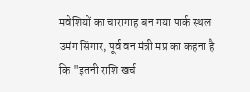मवेशियों का चारागाह बन गया पार्क स्थल
उमंग सिंगार, पूर्व वन मंत्री मप्र का कहना है कि "इतनी राशि खर्च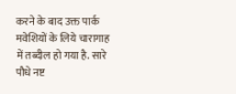करने के बाद उक्त पार्क मवेशियों के लिये चारागाह में तब्दील हो गया है. सारे पौधे नष्ट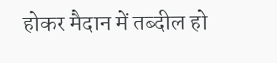होकर मैदान में तब्दील हो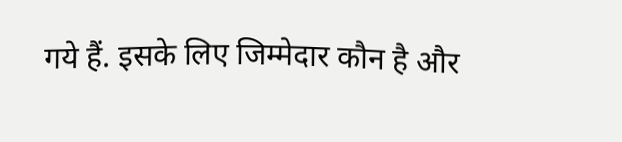गये हैं. इसके लिए जिम्मेदार कौन है और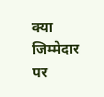क्या जिम्मेदार पर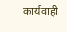कार्यवाही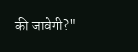की जावेगी?"